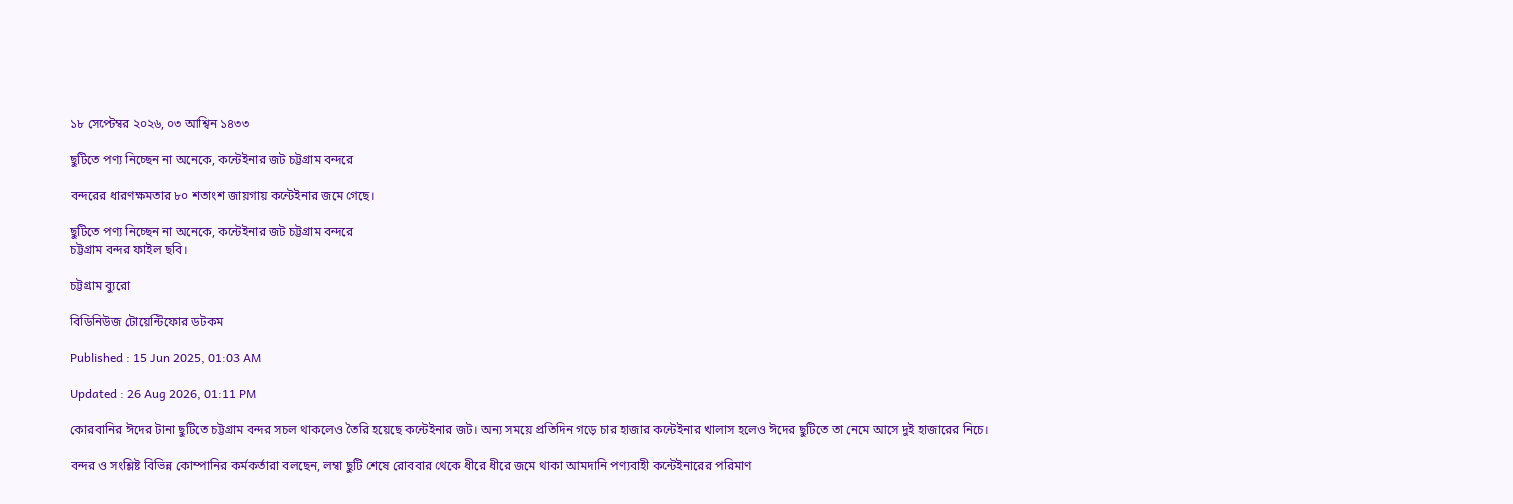১৮ সেপ্টেম্বর ২০২৬, ০৩ আশ্বিন ১৪৩৩

ছুটিতে পণ্য নিচ্ছেন না অনেকে, কন্টেইনার জট চট্টগ্রাম বন্দরে

বন্দরের ধারণক্ষমতার ৮০ শতাংশ জায়গায় কন্টেইনার জমে গেছে।

ছুটিতে পণ্য নিচ্ছেন না অনেকে, কন্টেইনার জট চট্টগ্রাম বন্দরে
চট্টগ্রাম বন্দর ফাইল ছবি।

চট্টগ্রাম ব্যুরো

বিডিনিউজ টোয়েন্টিফোর ডটকম

Published : 15 Jun 2025, 01:03 AM

Updated : 26 Aug 2026, 01:11 PM

কোরবানির ঈদের টানা ছুটিতে চট্টগ্রাম বন্দর সচল থাকলেও তৈরি হয়েছে কন্টেইনার জট। অন্য সময়ে প্রতিদিন গড়ে চার হাজার কন্টেইনার খালাস হলেও ঈদের ছুটিতে তা নেমে আসে দুই হাজারের নিচে।

বন্দর ও সংশ্লিষ্ট বিভিন্ন কোম্পানির কর্মকর্তারা বলছেন, লম্বা ছুটি শেষে রোববার থেকে ধীরে ধীরে জমে থাকা আমদানি পণ্যবাহী কন্টেইনারের পরিমাণ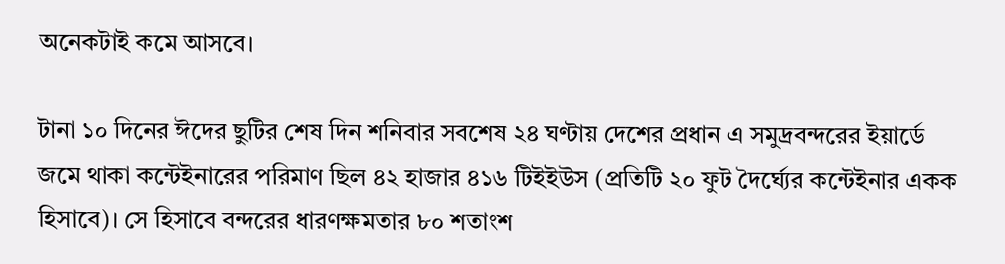অনেকটাই কমে আসবে।

টানা ১০ দিনের ঈদের ছুটির শেষ দিন শনিবার সবশেষ ২৪ ঘণ্টায় দেশের প্রধান এ সমুদ্রবন্দরের ইয়ার্ডে জমে থাকা কন্টেইনারের পরিমাণ ছিল ৪২ হাজার ৪১৬ টিইইউস (প্রতিটি ২০ ফুট দৈর্ঘ্যের কন্টেইনার একক হিসাবে)। সে হিসাবে বন্দরের ধারণক্ষমতার ৮০ শতাংশ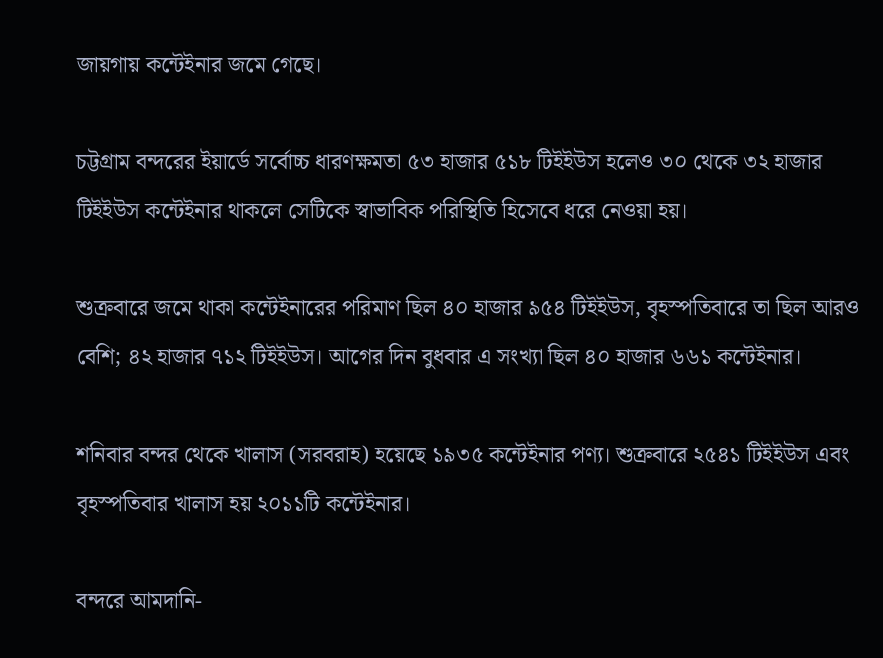জায়গায় কন্টেইনার জমে গেছে।

চট্টগ্রাম বন্দরের ইয়ার্ডে সর্বোচ্চ ধারণক্ষমতা ৫৩ হাজার ৫১৮ টিইইউস হলেও ৩০ থেকে ৩২ হাজার টিইইউস কন্টেইনার থাকলে সেটিকে স্বাভাবিক পরিস্থিতি হিসেবে ধরে নেওয়া হয়।

শুক্রবারে জমে থাকা কন্টেইনারের পরিমাণ ছিল ৪০ হাজার ৯৫৪ টিইইউস, বৃহস্পতিবারে তা ছিল আরও বেশি; ৪২ হাজার ৭১২ টিইইউস। আগের দিন বুধবার এ সংখ্যা ছিল ৪০ হাজার ৬৬১ কন্টেইনার।

শনিবার বন্দর থেকে খালাস (সরবরাহ) হয়েছে ১৯৩৫ কন্টেইনার পণ্য। শুক্রবারে ২৫৪১ টিইইউস এবং বৃহস্পতিবার খালাস হয় ২০১১টি কন্টেইনার।

বন্দরে আমদানি-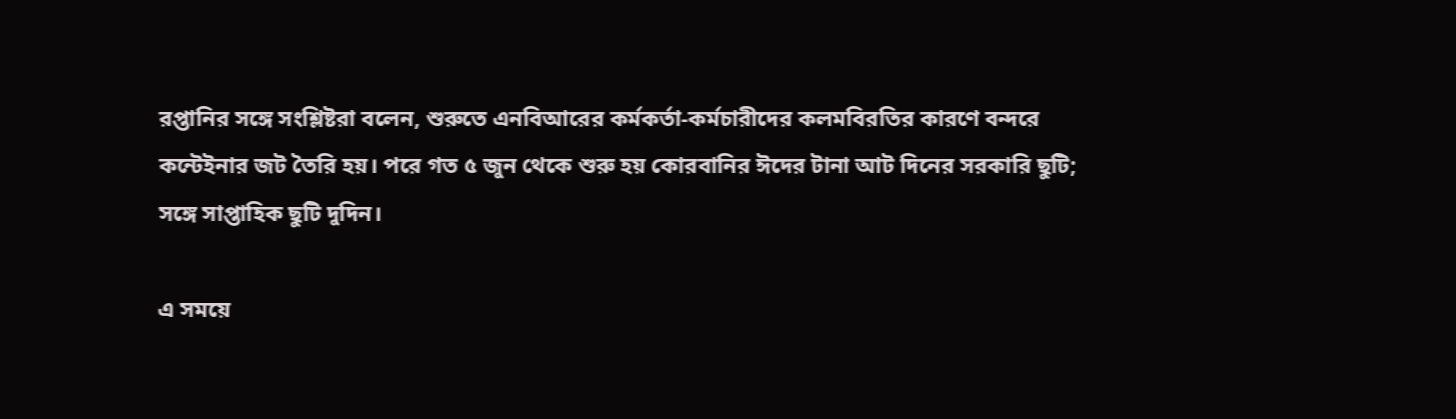রপ্তানির সঙ্গে সংশ্লিষ্টরা বলেন, শুরুতে এনবিআরের কর্মকর্তা-কর্মচারীদের কলমবিরতির কারণে বন্দরে কন্টেইনার জট তৈরি হয়। পরে গত ৫ জুন থেকে শুরু হয় কোরবানির ঈদের টানা আট দিনের সরকারি ছুটি; সঙ্গে সাপ্তাহিক ছুটি দুদিন।

এ সময়ে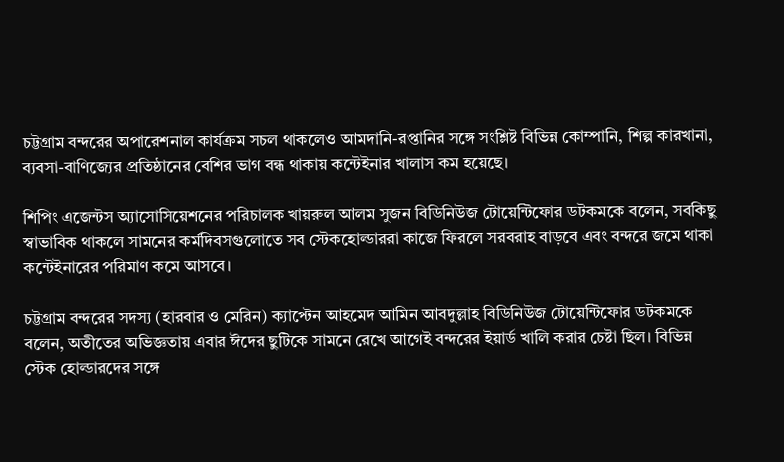চট্টগ্রাম বন্দরের অপারেশনাল কার্যক্রম সচল থাকলেও আমদানি-রপ্তানির সঙ্গে সংশ্লিষ্ট বিভিন্ন কোম্পানি, শিল্প কারখানা, ব্যবসা-বাণিজ্যের প্রতিষ্ঠানের বেশির ভাগ বন্ধ থাকায় কন্টেইনার খালাস কম হয়েছে।

শিপিং এজেন্টস অ্যাসোসিয়েশনের পরিচালক খায়রুল আলম সুজন বিডিনিউজ টোয়েন্টিফোর ডটকমকে বলেন, সবকিছু স্বাভাবিক থাকলে সামনের কর্মদিবসগুলোতে সব স্টেকহোল্ডাররা কাজে ফিরলে সরবরাহ বাড়বে এবং বন্দরে জমে থাকা কন্টেইনারের পরিমাণ কমে আসবে।

চট্টগ্রাম বন্দরের সদস্য (হারবার ও মেরিন) ক্যাপ্টেন আহমেদ আমিন আবদুল্লাহ বিডিনিউজ টোয়েন্টিফোর ডটকমকে বলেন, অতীতের অভিজ্ঞতায় এবার ঈদের ছুটিকে সামনে রেখে আগেই বন্দরের ইয়ার্ড খালি করার চেষ্টা ছিল। বিভিন্ন স্টেক হোল্ডারদের সঙ্গে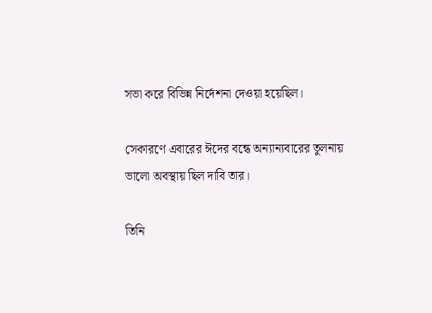সভা করে বিভিন্ন নির্দেশনা দেওয়া হয়েছিল।

সেকারণে এবারের ঈদের বন্ধে অন্যান্যবারের তুলনায় ভালো অবস্থায় ছিল দাবি তার।

তিনি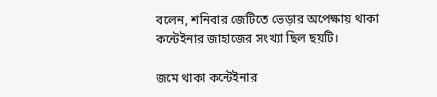বলেন, শনিবার জেটিতে ভেড়ার অপেক্ষায় থাকা কন্টেইনার জাহাজের সংখ্যা ছিল ছয়টি।

জমে থাকা কন্টেইনার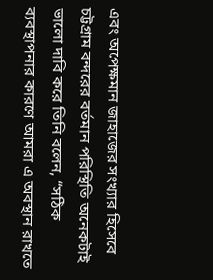এবং অপেক্ষমান জাহাজের সংখ্যার হিসেবে চট্টগ্রাম বন্দরের বর্তমান পরিস্থিতি অনেকটাই ভালো দাবি করে তিনি বলেন, “সঠিক ব্যবস্থাপনার কারণে আমরা এ অবস্থান রাখতে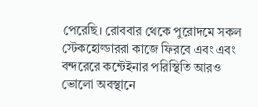পেরেছি। রোববার থেকে পুরোদমে সকল স্টেকহোল্ডাররা কাজে ফিরবে এবং এবং বন্দরেরে কন্টেইনার পরিস্থিতি আরও ভোলো অবস্থানে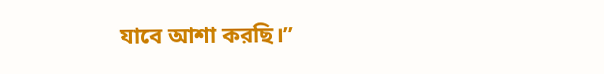যাবে আশা করছি।”